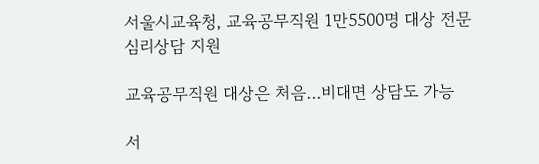서울시교육청, 교육공무직원 1만5500명 대상 전문심리상담 지원

교육공무직원 대상은 처음…비대면 상담도 가능

서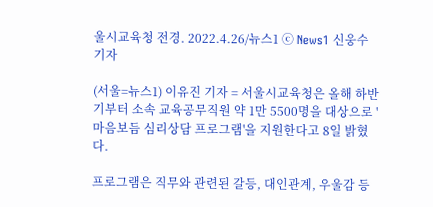울시교육청 전경. 2022.4.26/뉴스1 ⓒ News1 신웅수 기자

(서울=뉴스1) 이유진 기자 = 서울시교육청은 올해 하반기부터 소속 교육공무직원 약 1만 5500명을 대상으로 '마음보듬 심리상담 프로그램'을 지원한다고 8일 밝혔다.

프로그램은 직무와 관련된 갈등, 대인관계, 우울감 등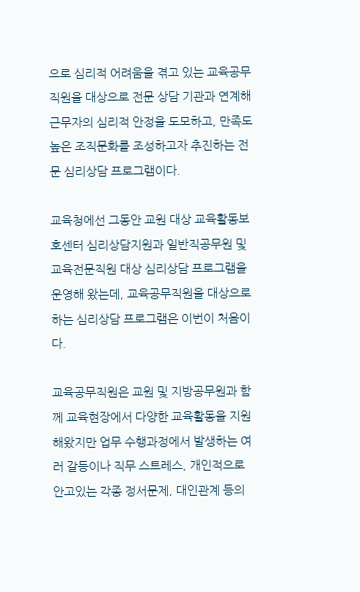으로 심리적 어려움을 겪고 있는 교육공무직원을 대상으로 전문 상담 기관과 연계해 근무자의 심리적 안정을 도모하고, 만족도 높은 조직문화를 조성하고자 추진하는 전문 심리상담 프로그램이다.

교육청에선 그동안 교원 대상 교육활동보호센터 심리상담지원과 일반직공무원 및 교육전문직원 대상 심리상담 프로그램을 운영해 왔는데, 교육공무직원을 대상으로 하는 심리상담 프로그램은 이번이 처음이다.

교육공무직원은 교원 및 지방공무원과 함께 교육현장에서 다양한 교육활동을 지원해왔지만 업무 수행과정에서 발생하는 여러 갈등이나 직무 스트레스, 개인적으로 안고있는 각종 정서문제, 대인관계 등의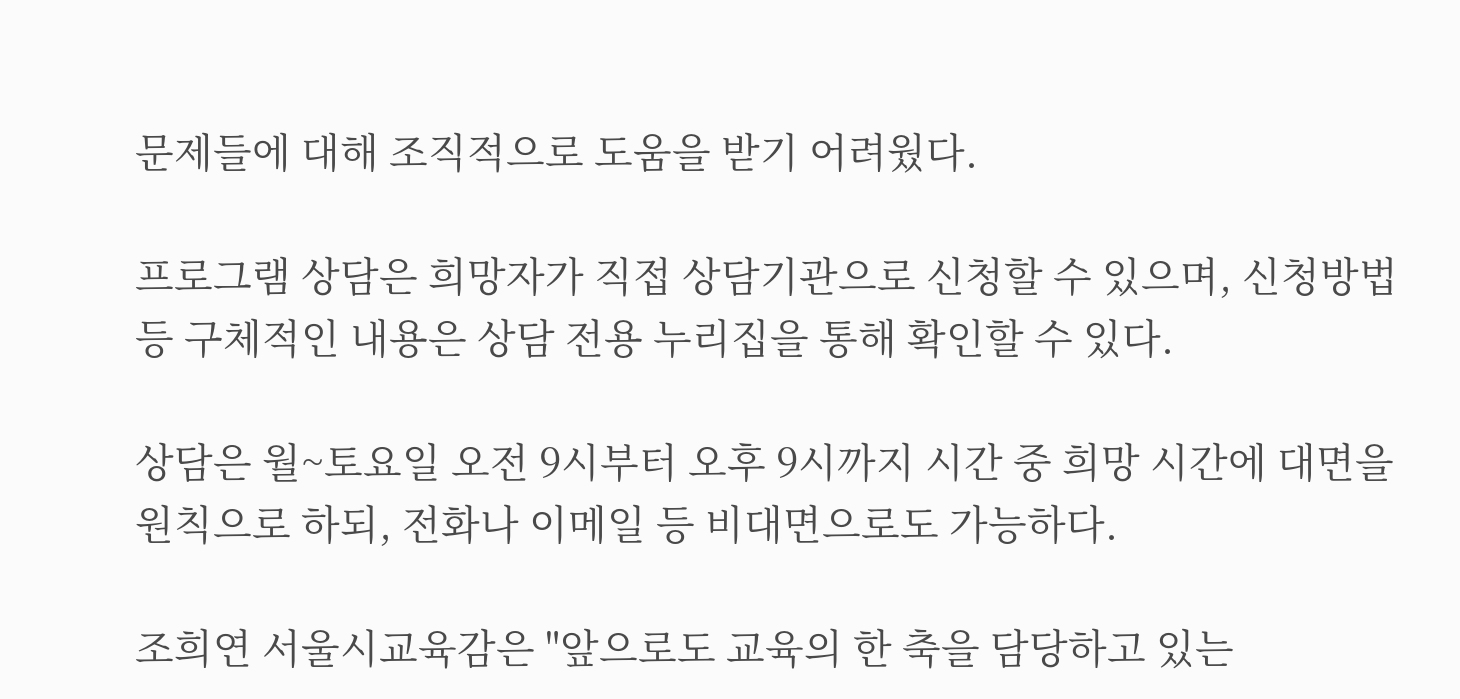문제들에 대해 조직적으로 도움을 받기 어려웠다.

프로그램 상담은 희망자가 직접 상담기관으로 신청할 수 있으며, 신청방법 등 구체적인 내용은 상담 전용 누리집을 통해 확인할 수 있다.

상담은 월~토요일 오전 9시부터 오후 9시까지 시간 중 희망 시간에 대면을 원칙으로 하되, 전화나 이메일 등 비대면으로도 가능하다.

조희연 서울시교육감은 "앞으로도 교육의 한 축을 담당하고 있는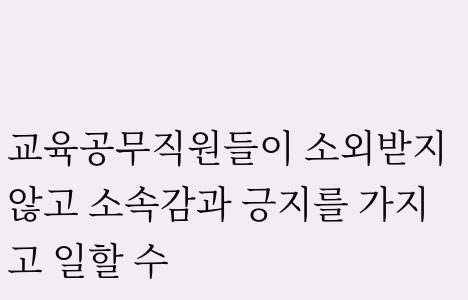교육공무직원들이 소외받지 않고 소속감과 긍지를 가지고 일할 수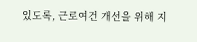있도록, 근로여건 개선을 위해 지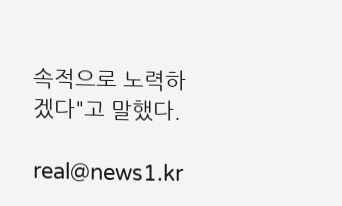속적으로 노력하겠다"고 말했다.

real@news1.kr